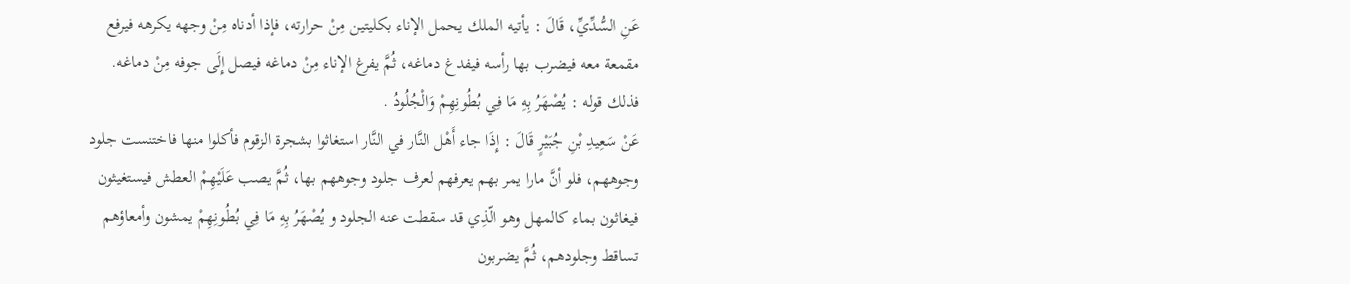عَنِ السُّدِّيِّ، قَالَ : يأتيه الملك يحمل الإناء بكليتين مِنْ حرارته، فإذا أدناه مِنْ وجهه يكرهه فيرفع مقمعة معه فيضرب بها رأسه فيفدغ دماغه، ثُمَّ يفرغ الإناء مِنْ دماغه فيصل إِلَى جوفه مِنْ دماغه. فذلك قوله : يُصْهَرُ بِهِ مَا فِي بُطُونِهِمْ وَالْجُلُودُ .
عَنْ سَعِيدِ بْنِ جُبَيْرٍ قَالَ : إِذَا جاء أَهْل النَّار في النَّار استغاثوا بشجرة الزقوم فأكلوا منها فاختنست جلود وجوههم، فلو أنَّ مارا يمر بهم يعرفهم لعرف جلود وجوههم بها، ثُمَّ يصب عَلَيْهِمْ العطش فيستغيثون فيغاثون بماء كالمهل وهو الّذِي قد سقطت عنه الجلود و يُصْهَرُ بِهِ مَا فِي بُطُونِهِمْ يمشون وأمعاؤهم تساقط وجلودهم، ثُمَّ يضربون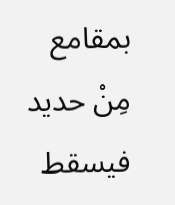بمقامع مِنْ حديد فيسقط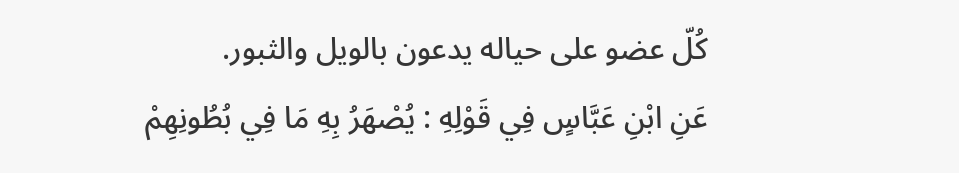كُلّ عضو على حياله يدعون بالويل والثبور.
عَنِ ابْنِ عَبَّاسٍ فِي قَوْلِهِ : يُصْهَرُ بِهِ مَا فِي بُطُونِهِمْ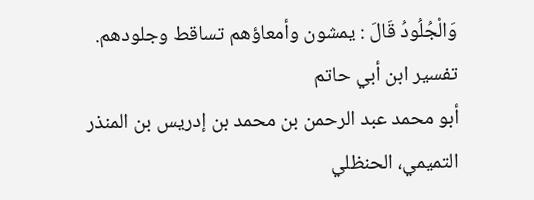وَالْجُلُودُ قَالَ : يمشون وأمعاؤهم تساقط وجلودهم.
تفسير ابن أبي حاتم
أبو محمد عبد الرحمن بن محمد بن إدريس بن المنذر التميمي، الحنظلي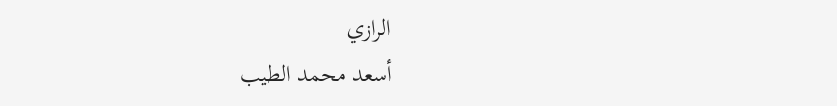الرازي
أسعد محمد الطيب